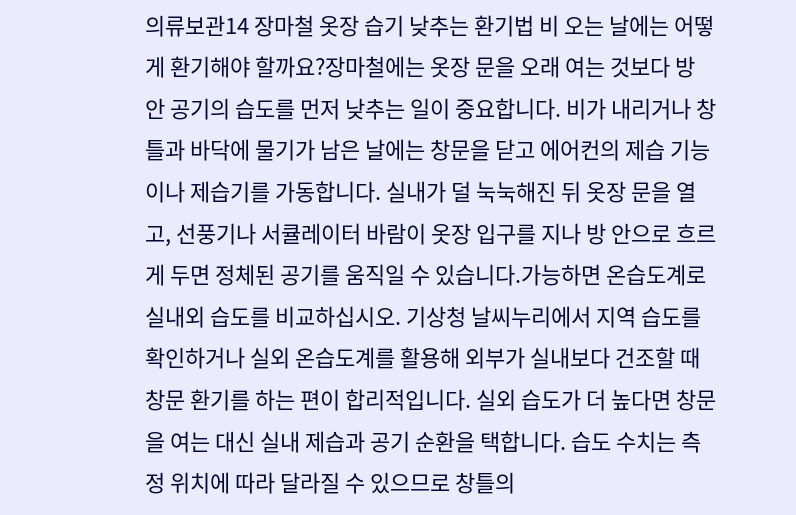의류보관14 장마철 옷장 습기 낮추는 환기법 비 오는 날에는 어떻게 환기해야 할까요?장마철에는 옷장 문을 오래 여는 것보다 방 안 공기의 습도를 먼저 낮추는 일이 중요합니다. 비가 내리거나 창틀과 바닥에 물기가 남은 날에는 창문을 닫고 에어컨의 제습 기능이나 제습기를 가동합니다. 실내가 덜 눅눅해진 뒤 옷장 문을 열고, 선풍기나 서큘레이터 바람이 옷장 입구를 지나 방 안으로 흐르게 두면 정체된 공기를 움직일 수 있습니다.가능하면 온습도계로 실내외 습도를 비교하십시오. 기상청 날씨누리에서 지역 습도를 확인하거나 실외 온습도계를 활용해 외부가 실내보다 건조할 때 창문 환기를 하는 편이 합리적입니다. 실외 습도가 더 높다면 창문을 여는 대신 실내 제습과 공기 순환을 택합니다. 습도 수치는 측정 위치에 따라 달라질 수 있으므로 창틀의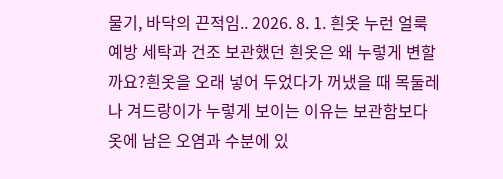물기, 바닥의 끈적임.. 2026. 8. 1. 흰옷 누런 얼룩 예방 세탁과 건조 보관했던 흰옷은 왜 누렇게 변할까요?흰옷을 오래 넣어 두었다가 꺼냈을 때 목둘레나 겨드랑이가 누렇게 보이는 이유는 보관함보다 옷에 남은 오염과 수분에 있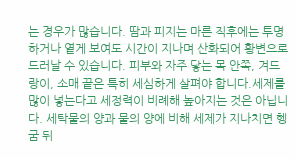는 경우가 많습니다. 땀과 피지는 마른 직후에는 투명하거나 옅게 보여도 시간이 지나며 산화되어 황변으로 드러날 수 있습니다. 피부와 자주 닿는 목 안쪽, 겨드랑이, 소매 끝은 특히 세심하게 살펴야 합니다.세제를 많이 넣는다고 세정력이 비례해 높아지는 것은 아닙니다. 세탁물의 양과 물의 양에 비해 세제가 지나치면 헹굼 뒤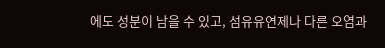에도 성분이 남을 수 있고, 섬유유연제나 다른 오염과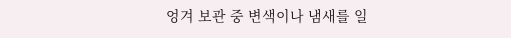엉겨 보관 중 변색이나 냄새를 일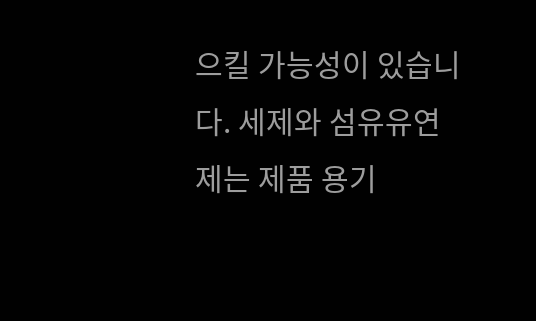으킬 가능성이 있습니다. 세제와 섬유유연제는 제품 용기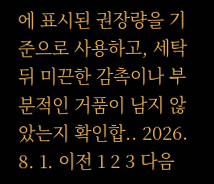에 표시된 권장량을 기준으로 사용하고, 세탁 뒤 미끈한 감촉이나 부분적인 거품이 남지 않았는지 확인합.. 2026. 8. 1. 이전 1 2 3 다음